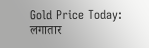Gold Price Today: लगातार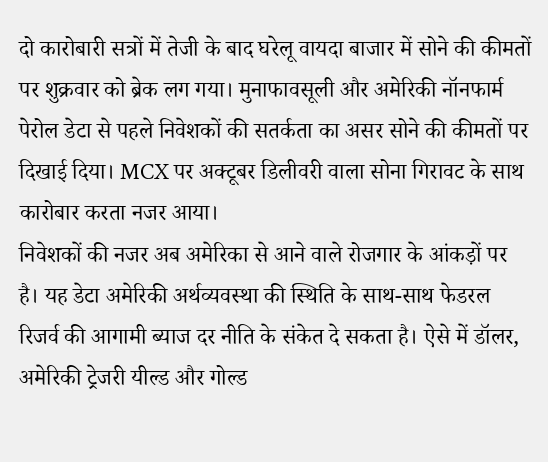दो कारोबारी सत्रों में तेजी के बाद घरेलू वायदा बाजार में सोने की कीमतों पर शुक्रवार को ब्रेक लग गया। मुनाफावसूली और अमेरिकी नॉनफार्म पेरोल डेटा से पहले निवेशकों की सतर्कता का असर सोने की कीमतों पर दिखाई दिया। MCX पर अक्टूबर डिलीवरी वाला सोना गिरावट के साथ कारोबार करता नजर आया।
निवेशकों की नजर अब अमेरिका से आने वाले रोजगार के आंकड़ों पर है। यह डेटा अमेरिकी अर्थव्यवस्था की स्थिति के साथ-साथ फेडरल रिजर्व की आगामी ब्याज दर नीति के संकेत दे सकता है। ऐसे में डॉलर, अमेरिकी ट्रेजरी यील्ड और गोल्ड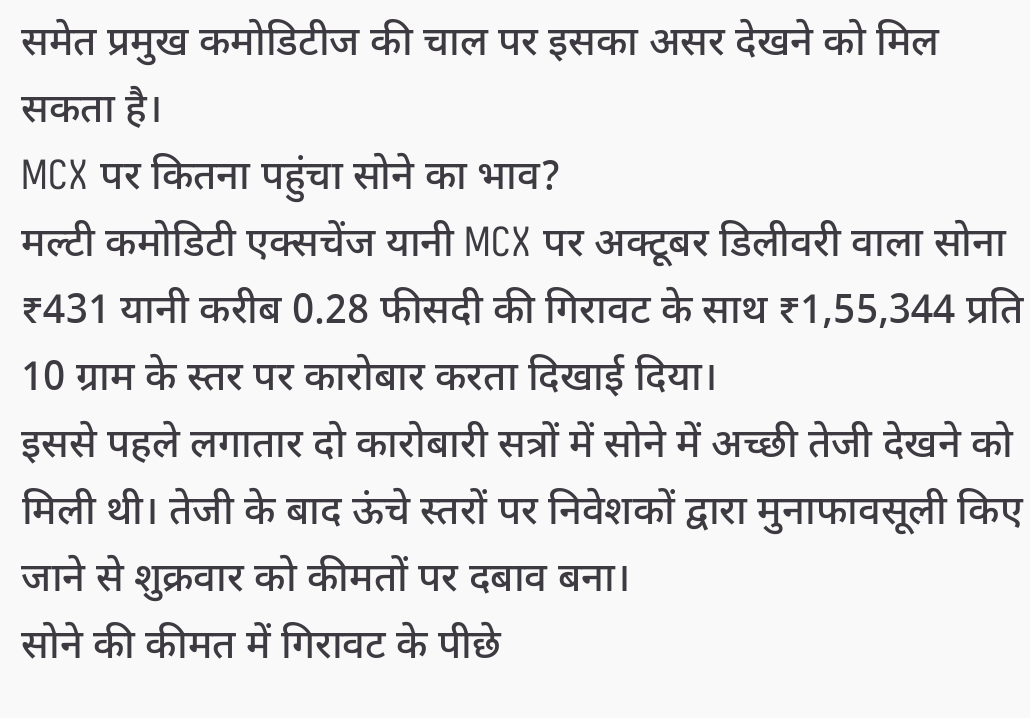समेत प्रमुख कमोडिटीज की चाल पर इसका असर देखने को मिल सकता है।
MCX पर कितना पहुंचा सोने का भाव?
मल्टी कमोडिटी एक्सचेंज यानी MCX पर अक्टूबर डिलीवरी वाला सोना ₹431 यानी करीब 0.28 फीसदी की गिरावट के साथ ₹1,55,344 प्रति 10 ग्राम के स्तर पर कारोबार करता दिखाई दिया।
इससे पहले लगातार दो कारोबारी सत्रों में सोने में अच्छी तेजी देखने को मिली थी। तेजी के बाद ऊंचे स्तरों पर निवेशकों द्वारा मुनाफावसूली किए जाने से शुक्रवार को कीमतों पर दबाव बना।
सोने की कीमत में गिरावट के पीछे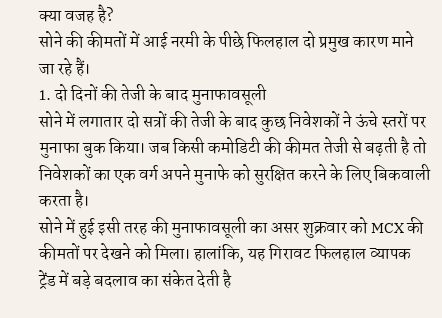क्या वजह है?
सोने की कीमतों में आई नरमी के पीछे फिलहाल दो प्रमुख कारण माने जा रहे हैं।
1. दो दिनों की तेजी के बाद मुनाफावसूली
सोने में लगातार दो सत्रों की तेजी के बाद कुछ निवेशकों ने ऊंचे स्तरों पर मुनाफा बुक किया। जब किसी कमोडिटी की कीमत तेजी से बढ़ती है तो निवेशकों का एक वर्ग अपने मुनाफे को सुरक्षित करने के लिए बिकवाली करता है।
सोने में हुई इसी तरह की मुनाफावसूली का असर शुक्रवार को MCX की कीमतों पर देखने को मिला। हालांकि, यह गिरावट फिलहाल व्यापक ट्रेंड में बड़े बदलाव का संकेत देती है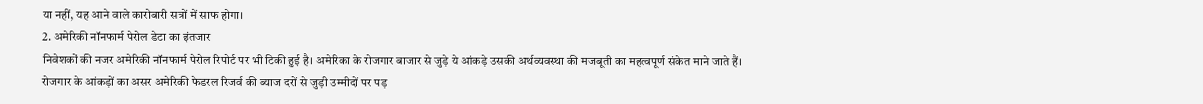या नहीं, यह आने वाले कारोबारी सत्रों में साफ होगा।
2. अमेरिकी नॉनफार्म पेरोल डेटा का इंतजार
निवेशकों की नजर अमेरिकी नॉनफार्म पेरोल रिपोर्ट पर भी टिकी हुई है। अमेरिका के रोजगार बाजार से जुड़े ये आंकड़े उसकी अर्थव्यवस्था की मजबूती का महत्वपूर्ण संकेत माने जाते हैं।
रोजगार के आंकड़ों का असर अमेरिकी फेडरल रिजर्व की ब्याज दरों से जुड़ी उम्मीदों पर पड़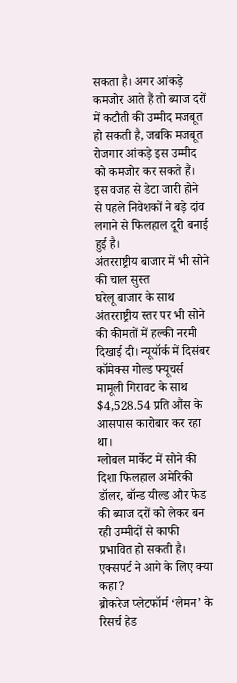सकता है। अगर आंकड़े कमजोर आते हैं तो ब्याज दरों में कटौती की उम्मीद मजबूत हो सकती है, जबकि मजबूत रोजगार आंकड़े इस उम्मीद को कमजोर कर सकते हैं।
इस वजह से डेटा जारी होने से पहले निवेशकों ने बड़े दांव लगाने से फिलहाल दूरी बनाई हुई है।
अंतरराष्ट्रीय बाजार में भी सोने की चाल सुस्त
घरेलू बाजार के साथ अंतरराष्ट्रीय स्तर पर भी सोने की कीमतों में हल्की नरमी दिखाई दी। न्यूयॉर्क में दिसंबर कॉमेक्स गोल्ड फ्यूचर्स मामूली गिरावट के साथ $4,528.54 प्रति औंस के आसपास कारोबार कर रहा था।
ग्लोबल मार्केट में सोने की दिशा फिलहाल अमेरिकी डॉलर, बॉन्ड यील्ड और फेड की ब्याज दरों को लेकर बन रही उम्मीदों से काफी प्रभावित हो सकती है।
एक्सपर्ट ने आगे के लिए क्या कहा?
ब्रोकरेज प्लेटफॉर्म ‘लेमन’ के रिसर्च हेड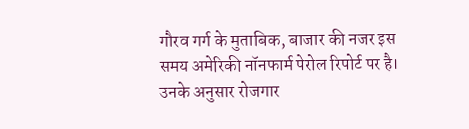गौरव गर्ग के मुताबिक, बाजार की नजर इस समय अमेरिकी नॉनफार्म पेरोल रिपोर्ट पर है। उनके अनुसार रोजगार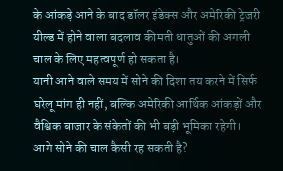के आंकड़े आने के बाद डॉलर इंडेक्स और अमेरिकी ट्रेजरी यील्ड में होने वाला बदलाव कीमती धातुओं की अगली चाल के लिए महत्वपूर्ण हो सकता है।
यानी आने वाले समय में सोने की दिशा तय करने में सिर्फ घरेलू मांग ही नहीं, बल्कि अमेरिकी आर्थिक आंकड़ों और वैश्विक बाजार के संकेतों की भी बड़ी भूमिका रहेगी।
आगे सोने की चाल कैसी रह सकती है?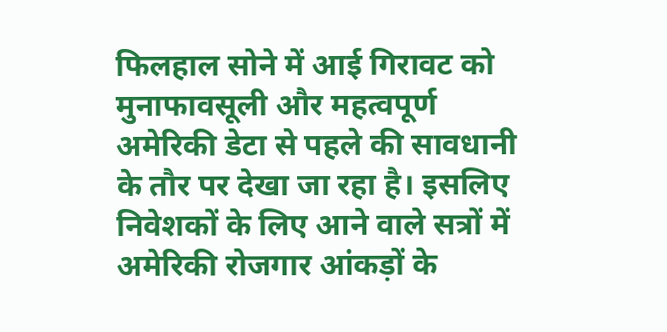फिलहाल सोने में आई गिरावट को मुनाफावसूली और महत्वपूर्ण अमेरिकी डेटा से पहले की सावधानी के तौर पर देखा जा रहा है। इसलिए निवेशकों के लिए आने वाले सत्रों में अमेरिकी रोजगार आंकड़ों के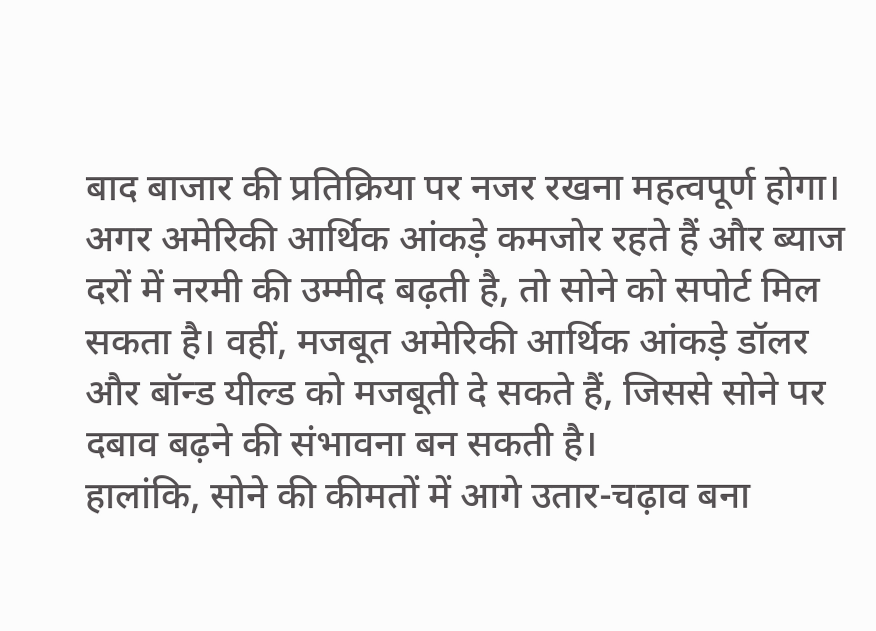बाद बाजार की प्रतिक्रिया पर नजर रखना महत्वपूर्ण होगा।
अगर अमेरिकी आर्थिक आंकड़े कमजोर रहते हैं और ब्याज दरों में नरमी की उम्मीद बढ़ती है, तो सोने को सपोर्ट मिल सकता है। वहीं, मजबूत अमेरिकी आर्थिक आंकड़े डॉलर और बॉन्ड यील्ड को मजबूती दे सकते हैं, जिससे सोने पर दबाव बढ़ने की संभावना बन सकती है।
हालांकि, सोने की कीमतों में आगे उतार-चढ़ाव बना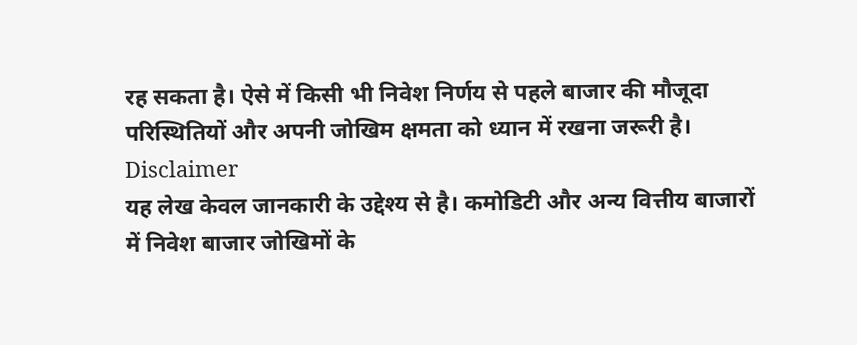रह सकता है। ऐसे में किसी भी निवेश निर्णय से पहले बाजार की मौजूदा परिस्थितियों और अपनी जोखिम क्षमता को ध्यान में रखना जरूरी है।
Disclaimer
यह लेख केवल जानकारी के उद्देश्य से है। कमोडिटी और अन्य वित्तीय बाजारों में निवेश बाजार जोखिमों के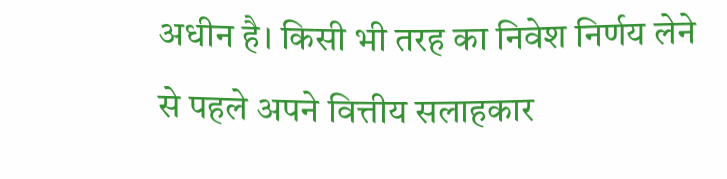अधीन है। किसी भी तरह का निवेश निर्णय लेने से पहले अपने वित्तीय सलाहकार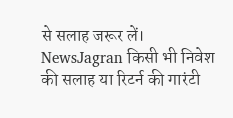से सलाह जरूर लें। NewsJagran किसी भी निवेश की सलाह या रिटर्न की गारंटी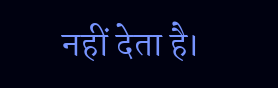नहीं देता है।